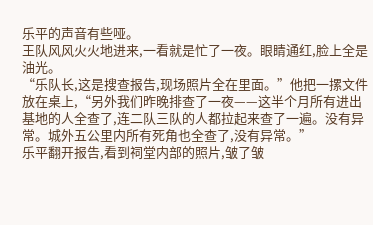乐平的声音有些哑。
王队风风火火地进来,一看就是忙了一夜。眼睛通红,脸上全是油光。
“乐队长,这是搜查报告,现场照片全在里面。”他把一摞文件放在桌上,“另外我们昨晚排查了一夜——这半个月所有进出基地的人全查了,连二队三队的人都拉起来查了一遍。没有异常。城外五公里内所有死角也全查了,没有异常。”
乐平翻开报告,看到祠堂内部的照片,皱了皱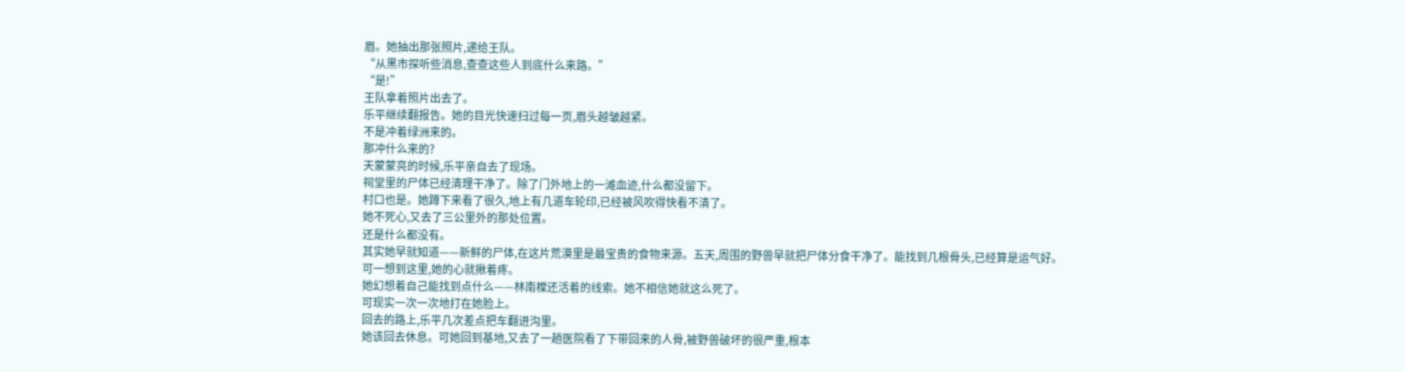眉。她抽出那张照片,递给王队。
“从黑市探听些消息,查查这些人到底什么来路。”
“是!”
王队拿着照片出去了。
乐平继续翻报告。她的目光快速扫过每一页,眉头越皱越紧。
不是冲着绿洲来的。
那冲什么来的?
天蒙蒙亮的时候,乐平亲自去了现场。
祠堂里的尸体已经清理干净了。除了门外地上的一滩血迹,什么都没留下。
村口也是。她蹲下来看了很久,地上有几道车轮印,已经被风吹得快看不清了。
她不死心,又去了三公里外的那处位置。
还是什么都没有。
其实她早就知道——新鲜的尸体,在这片荒漠里是最宝贵的食物来源。五天,周围的野兽早就把尸体分食干净了。能找到几根骨头,已经算是运气好。
可一想到这里,她的心就揪着疼。
她幻想着自己能找到点什么——林南橖还活着的线索。她不相信她就这么死了。
可现实一次一次地打在她脸上。
回去的路上,乐平几次差点把车翻进沟里。
她该回去休息。可她回到基地,又去了一趟医院看了下带回来的人骨,被野兽破坏的很严重,根本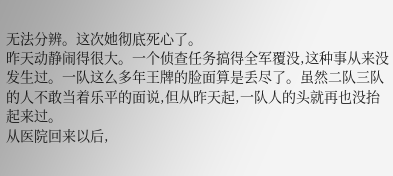无法分辨。这次她彻底死心了。
昨天动静闹得很大。一个侦查任务搞得全军覆没,这种事从来没发生过。一队这么多年王牌的脸面算是丢尽了。虽然二队三队的人不敢当着乐平的面说,但从昨天起,一队人的头就再也没抬起来过。
从医院回来以后,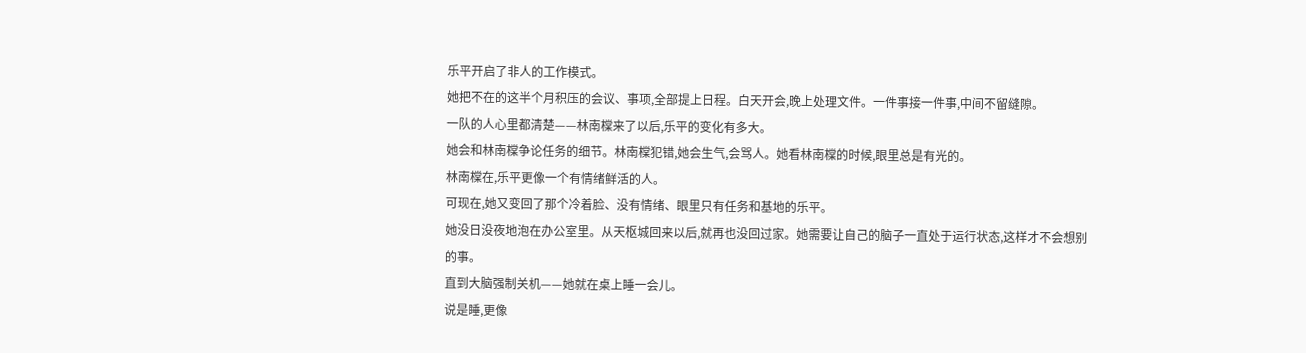乐平开启了非人的工作模式。
她把不在的这半个月积压的会议、事项,全部提上日程。白天开会,晚上处理文件。一件事接一件事,中间不留缝隙。
一队的人心里都清楚——林南橖来了以后,乐平的变化有多大。
她会和林南橖争论任务的细节。林南橖犯错,她会生气,会骂人。她看林南橖的时候,眼里总是有光的。
林南橖在,乐平更像一个有情绪鲜活的人。
可现在,她又变回了那个冷着脸、没有情绪、眼里只有任务和基地的乐平。
她没日没夜地泡在办公室里。从天枢城回来以后,就再也没回过家。她需要让自己的脑子一直处于运行状态,这样才不会想别的事。
直到大脑强制关机——她就在桌上睡一会儿。
说是睡,更像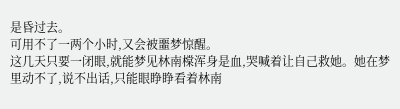是昏过去。
可用不了一两个小时,又会被噩梦惊醒。
这几天只要一闭眼,就能梦见林南橖浑身是血,哭喊着让自己救她。她在梦里动不了,说不出话,只能眼睁睁看着林南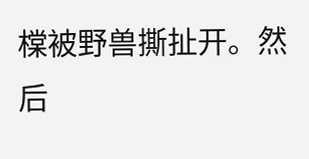橖被野兽撕扯开。然后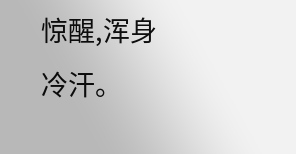惊醒,浑身冷汗。